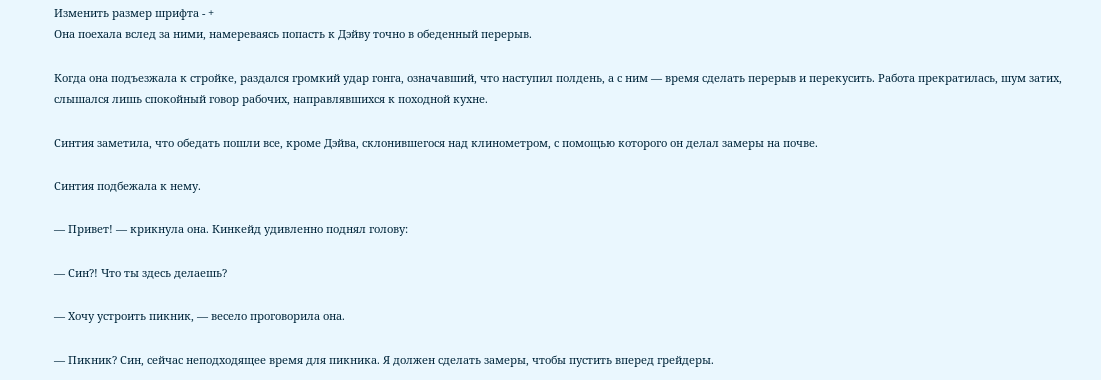Изменить размер шрифта - +
Она поехала вслед за ними, намереваясь попасть к Дэйву точно в обеденный перерыв.

Когда она подъезжала к стройке, раздался громкий удар гонга, означавший, что наступил полдень, а с ним — время сделать перерыв и перекусить. Работа прекратилась, шум затих, слышался лишь спокойный говор рабочих, направлявшихся к походной кухне.

Синтия заметила, что обедать пошли все, кроме Дэйва, склонившегося над клинометром, с помощью которого он делал замеры на почве.

Синтия подбежала к нему.

— Привет! — крикнула она. Кинкейд удивленно поднял голову:

— Син?! Что ты здесь делаешь?

— Хочу устроить пикник, — весело проговорила она.

— Пикник? Син, сейчас неподходящее время для пикника. Я должен сделать замеры, чтобы пустить вперед грейдеры.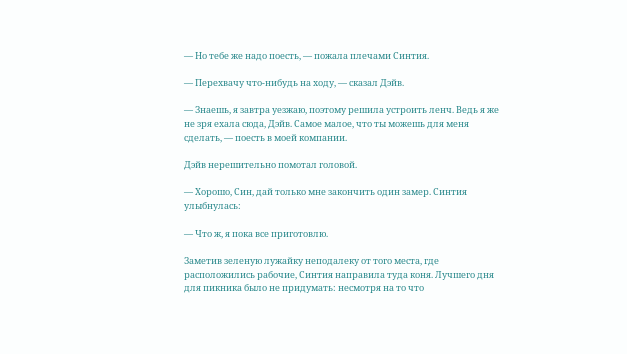— Но тебе же надо поесть, — пожала плечами Синтия.

— Перехвачу что-нибудь на ходу, — сказал Дэйв.

— Знаешь, я завтра уезжаю, поэтому решила устроить ленч. Ведь я же не зря ехала сюда, Дэйв. Самое малое, что ты можешь для меня сделать, — поесть в моей компании.

Дэйв нерешительно помотал головой.

— Хорошо, Син, дай только мне закончить один замер. Синтия улыбнулась:

— Что ж, я пока все приготовлю.

Заметив зеленую лужайку неподалеку от того места, где расположились рабочие, Синтия направила туда коня. Лучшего дня для пикника было не придумать: несмотря на то что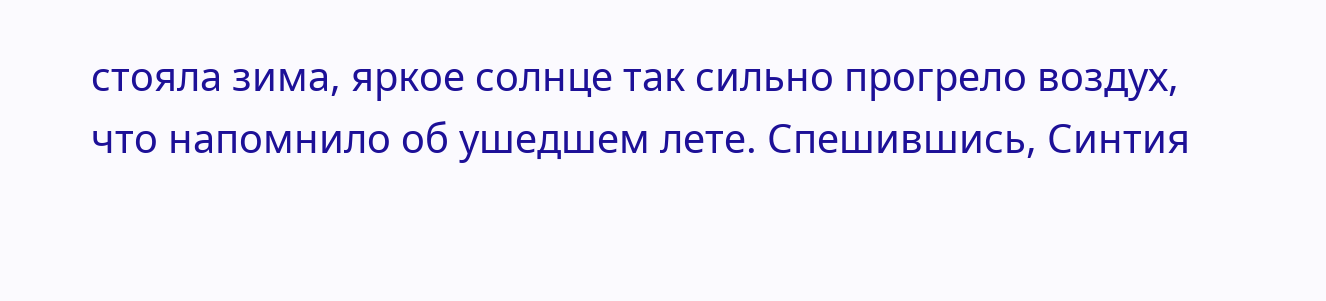стояла зима, яркое солнце так сильно прогрело воздух, что напомнило об ушедшем лете. Спешившись, Синтия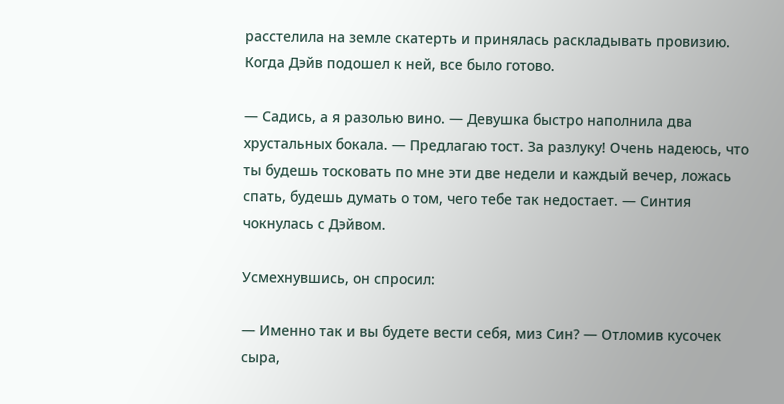расстелила на земле скатерть и принялась раскладывать провизию. Когда Дэйв подошел к ней, все было готово.

— Садись, а я разолью вино. — Девушка быстро наполнила два хрустальных бокала. — Предлагаю тост. За разлуку! Очень надеюсь, что ты будешь тосковать по мне эти две недели и каждый вечер, ложась спать, будешь думать о том, чего тебе так недостает. — Синтия чокнулась с Дэйвом.

Усмехнувшись, он спросил:

— Именно так и вы будете вести себя, миз Син? — Отломив кусочек сыра,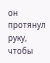он протянул руку, чтобы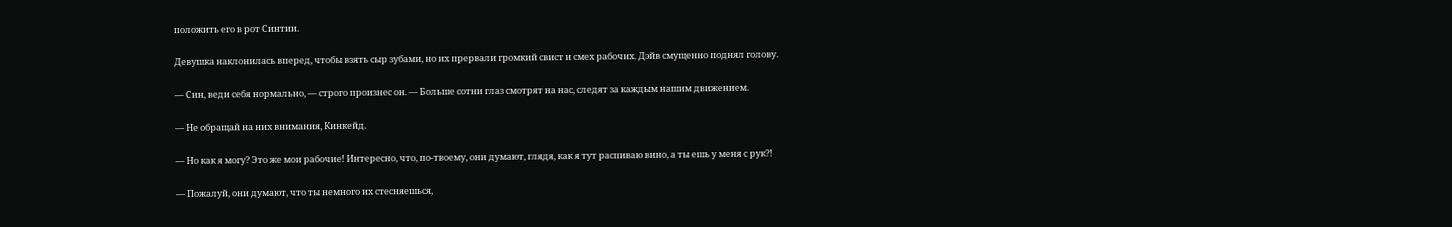положить его в рот Синтии.

Девушка наклонилась вперед, чтобы взять сыр зубами, но их прервали громкий свист и смех рабочих. Дэйв смущенно поднял голову.

— Син, веди себя нормально, — строго произнес он. — Больше сотни глаз смотрят на нас, следят за каждым нашим движением.

— Не обращай на них внимания, Кинкейд.

— Но как я могу? Это же мои рабочие! Интересно, что, по-твоему, они думают, глядя, как я тут распиваю вино, а ты ешь у меня с рук?!

— Пожалуй, они думают, что ты немного их стесняешься,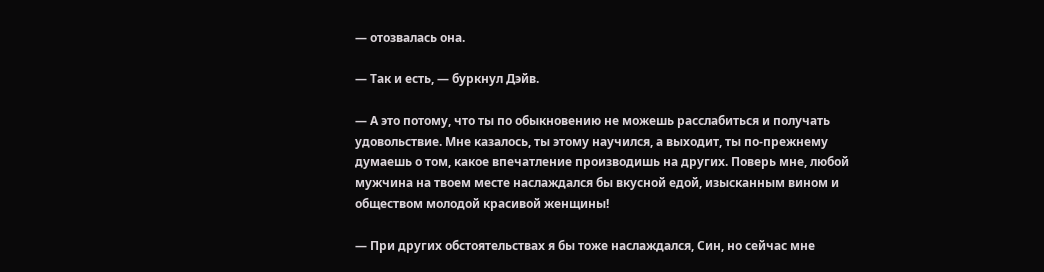— отозвалась она.

— Так и есть, — буркнул Дэйв.

— А это потому, что ты по обыкновению не можешь расслабиться и получать удовольствие. Мне казалось, ты этому научился, а выходит, ты по-прежнему думаешь о том, какое впечатление производишь на других. Поверь мне, любой мужчина на твоем месте наслаждался бы вкусной едой, изысканным вином и обществом молодой красивой женщины!

— При других обстоятельствах я бы тоже наслаждался, Син, но сейчас мне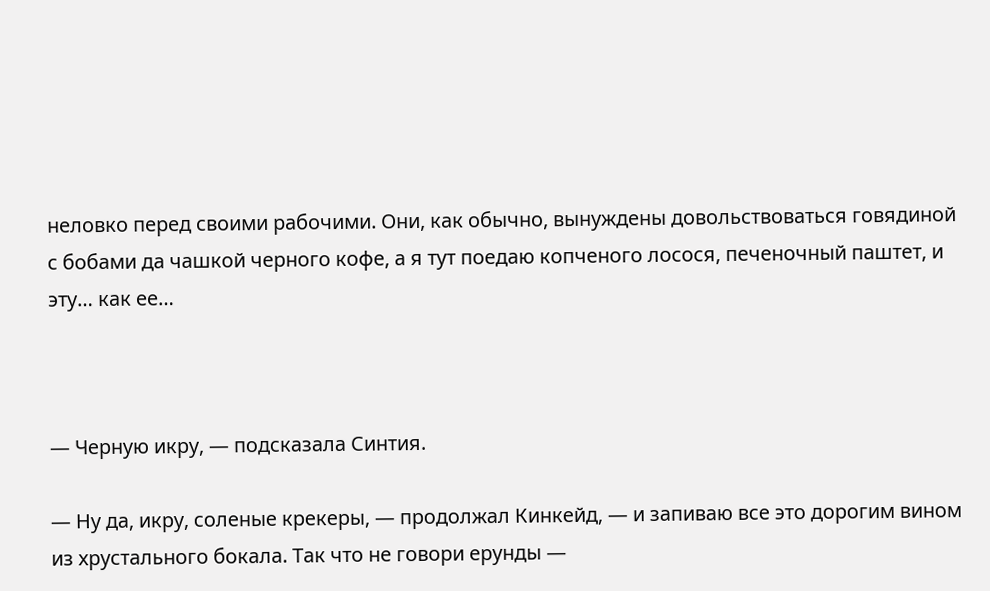неловко перед своими рабочими. Они, как обычно, вынуждены довольствоваться говядиной с бобами да чашкой черного кофе, а я тут поедаю копченого лосося, печеночный паштет, и эту… как ее…



— Черную икру, — подсказала Синтия.

— Ну да, икру, соленые крекеры, — продолжал Кинкейд, — и запиваю все это дорогим вином из хрустального бокала. Так что не говори ерунды —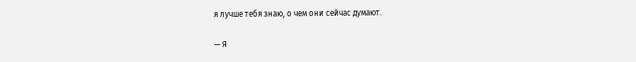я лучше тебя знаю, о чем они сейчас думают.

— Я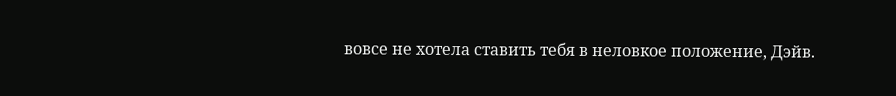вовсе не хотела ставить тебя в неловкое положение, Дэйв.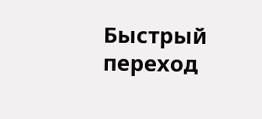Быстрый переход